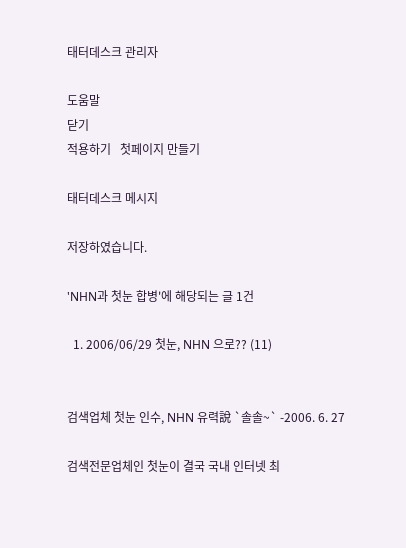태터데스크 관리자

도움말
닫기
적용하기   첫페이지 만들기

태터데스크 메시지

저장하였습니다.

'NHN과 첫눈 합병'에 해당되는 글 1건

  1. 2006/06/29 첫눈, NHN 으로?? (11)


검색업체 첫눈 인수, NHN 유력說 `솔솔~` -2006. 6. 27

검색전문업체인 첫눈이 결국 국내 인터넷 최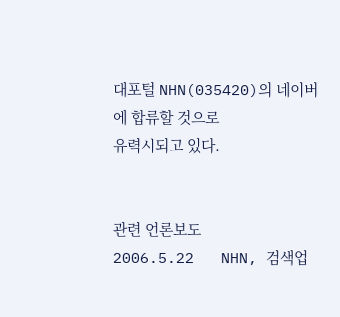대포털 NHN(035420)의 네이버에 합류할 것으로
유력시되고 있다.


관련 언론보도
2006.5.22   NHN, 검색업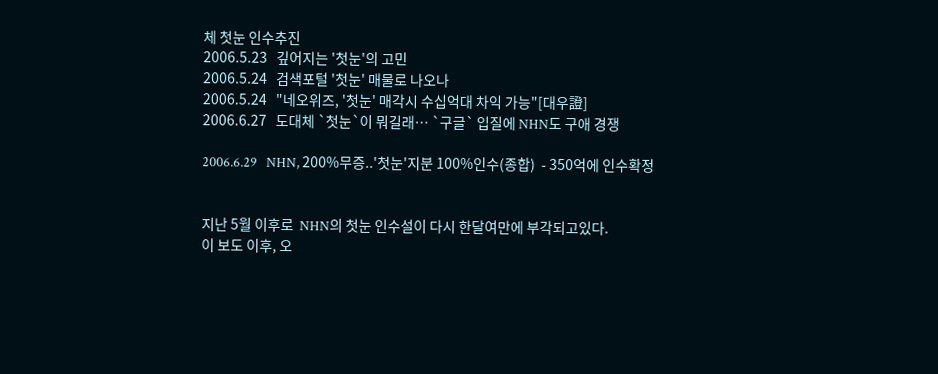체 첫눈 인수추진
2006.5.23   깊어지는 '첫눈'의 고민
2006.5.24   검색포털 '첫눈' 매물로 나오나
2006.5.24   "네오위즈, '첫눈' 매각시 수십억대 차익 가능"[대우證]
2006.6.27   도대체 `첫눈`이 뭐길래… `구글` 입질에 NHN도 구애 경쟁

2006.6.29   NHN, 200%무증..'첫눈'지분 100%인수(종합)  - 350억에 인수확정


지난 5월 이후로  NHN의 첫눈 인수설이 다시 한달여만에 부각되고있다.
이 보도 이후, 오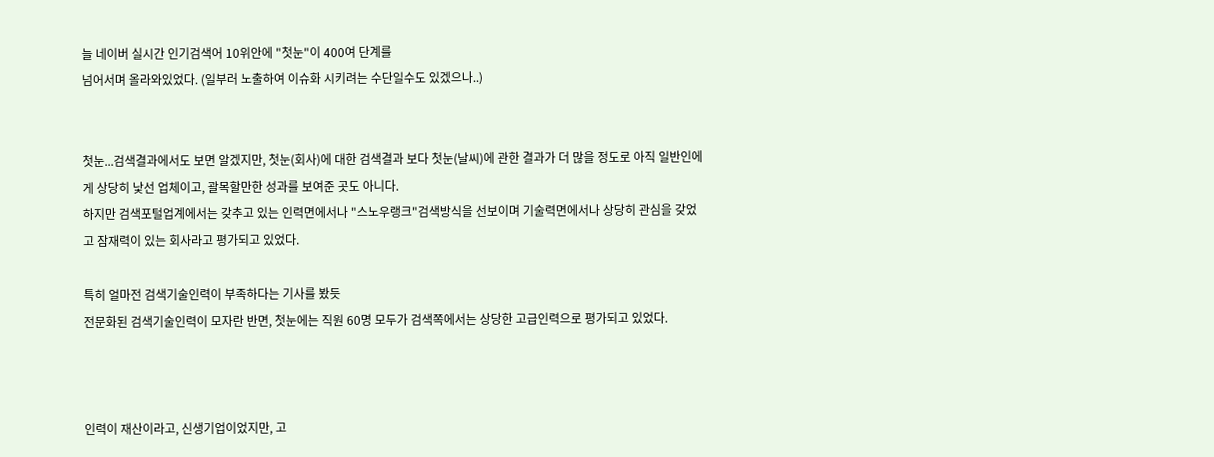늘 네이버 실시간 인기검색어 10위안에 "첫눈"이 400여 단계를
넘어서며 올라와있었다. (일부러 노출하여 이슈화 시키려는 수단일수도 있겠으나..)


첫눈...검색결과에서도 보면 알겠지만, 첫눈(회사)에 대한 검색결과 보다 첫눈(날씨)에 관한 결과가 더 많을 정도로 아직 일반인에게 상당히 낯선 업체이고, 괄목할만한 성과를 보여준 곳도 아니다.
하지만 검색포털업계에서는 갖추고 있는 인력면에서나 "스노우랭크"검색방식을 선보이며 기술력면에서나 상당히 관심을 갖었고 잠재력이 있는 회사라고 평가되고 있었다.

특히 얼마전 검색기술인력이 부족하다는 기사를 봤듯
전문화된 검색기술인력이 모자란 반면, 첫눈에는 직원 60명 모두가 검색쪽에서는 상당한 고급인력으로 평가되고 있었다.



인력이 재산이라고, 신생기업이었지만, 고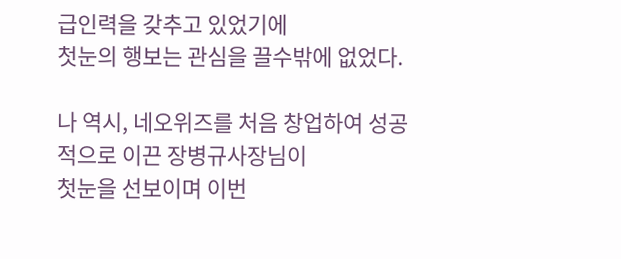급인력을 갖추고 있었기에
첫눈의 행보는 관심을 끌수밖에 없었다.

나 역시, 네오위즈를 처음 창업하여 성공적으로 이끈 장병규사장님이
첫눈을 선보이며 이번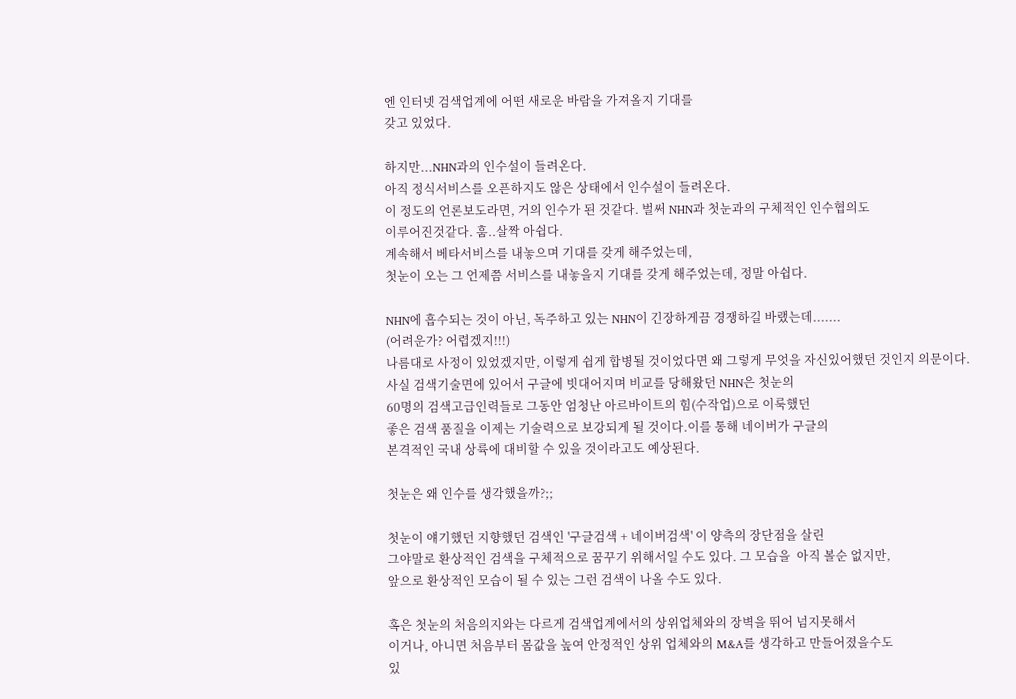엔 인터넷 검색업계에 어떤 새로운 바람을 가져올지 기대를
갖고 있었다.

하지만...NHN과의 인수설이 들려온다.
아직 정식서비스를 오픈하지도 않은 상태에서 인수설이 들려온다.
이 정도의 언론보도라면, 거의 인수가 된 것같다. 벌써 NHN과 첫눈과의 구체적인 인수협의도
이루어진것같다. 훔..살짝 아쉽다.
계속해서 베타서비스를 내놓으며 기대를 갖게 해주었는데,
첫눈이 오는 그 언제쯤 서비스를 내놓을지 기대를 갖게 해주었는데, 정말 아쉽다.

NHN에 흡수되는 것이 아닌, 독주하고 있는 NHN이 긴장하게끔 경쟁하길 바랬는데.......
(어려운가? 어렵겠지!!!)
나름대로 사정이 있었겠지만, 이렇게 쉽게 합병될 것이었다면 왜 그렇게 무엇을 자신있어했던 것인지 의문이다.
사실 검색기술면에 있어서 구글에 빗대어지며 비교를 당해왔던 NHN은 첫눈의
60명의 검색고급인력들로 그동안 엄청난 아르바이트의 힘(수작업)으로 이룩했던
좋은 검색 품질을 이제는 기술력으로 보강되게 될 것이다.이를 통해 네이버가 구글의
본격적인 국내 상륙에 대비할 수 있을 것이라고도 예상된다.

첫눈은 왜 인수를 생각했을까?;;

첫눈이 얘기했던 지향했던 검색인 '구글검색 + 네이버검색' 이 양측의 장단점을 살린
그야말로 환상적인 검색을 구체적으로 꿈꾸기 위해서일 수도 있다. 그 모습을  아직 볼순 없지만,
앞으로 환상적인 모습이 될 수 있는 그런 검색이 나올 수도 있다.

혹은 첫눈의 처음의지와는 다르게 검색업계에서의 상위업체와의 장벽을 뛰어 넘지못해서
이거나, 아니면 처음부터 몸값을 높여 안정적인 상위 업체와의 M&A를 생각하고 만들어졌을수도
있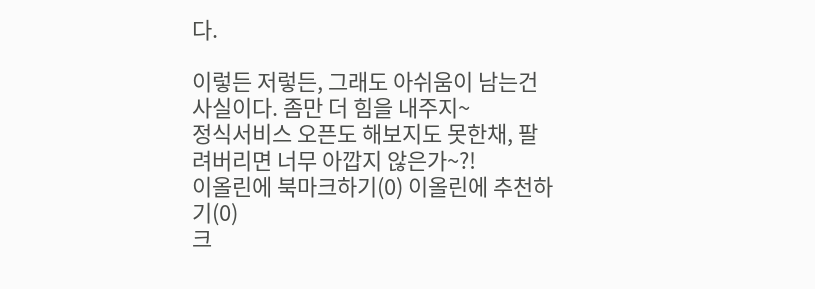다.

이렇든 저렇든, 그래도 아쉬움이 남는건 사실이다. 좀만 더 힘을 내주지~
정식서비스 오픈도 해보지도 못한채, 팔려버리면 너무 아깝지 않은가~?!
이올린에 북마크하기(0) 이올린에 추천하기(0)
크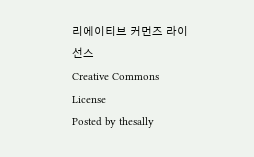리에이티브 커먼즈 라이선스
Creative Commons License
Posted by thesally